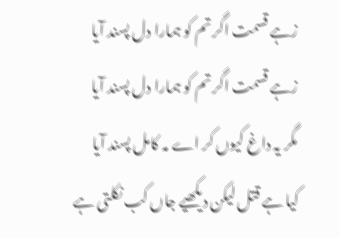زہے قسمت اگر تم کو ہمارا دل پسند آیا
زہے قسمت اگر تم کو ہمارا دل پسند آیا
مگر یہ داغ کیوں کر اے مہ کامل پسند آیا
کیا ہے قتل لیکن دیکھیے جاں کب نکلتی ہے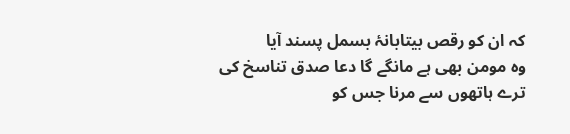کہ ان کو رقص بیتابانۂ بسمل پسند آیا
وہ مومن بھی ہے مانگے گا دعا صدق تناسخ کی
ترے ہاتھوں سے مرنا جس کو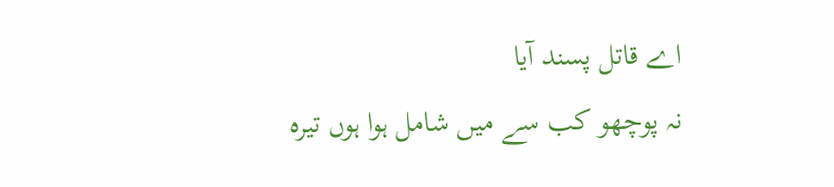اے قاتل پسند آیا
نہ پوچھو کب سے میں شامل ہوا ہوں تیرہ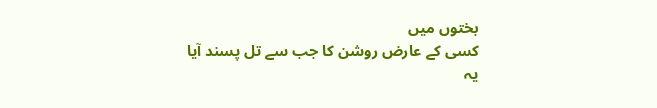بختوں میں
کسی کے عارض روشن کا جب سے تل پسند آیا
یہ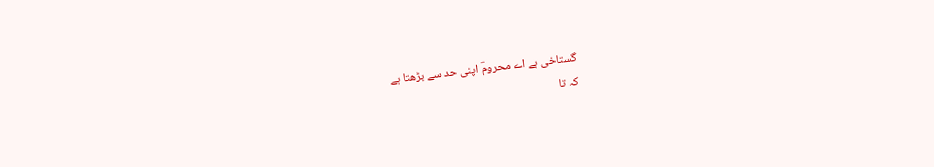گستاخی ہے اے محرومؔ اپنی حد سے بڑھتا ہے
کہ تا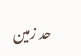حد زمین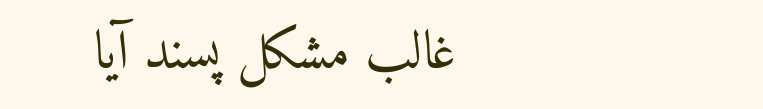غالب مشکل پسند آیا